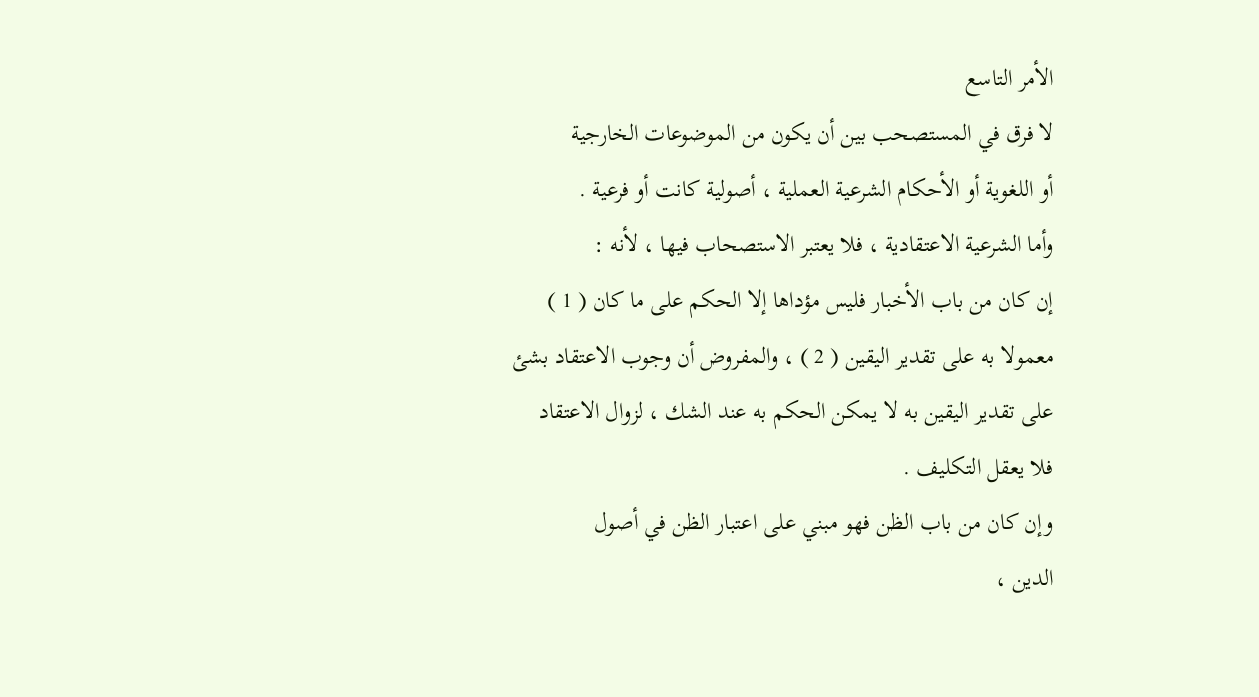الأمر التاسع
لا فرق في المستصحب بين أن يكون من الموضوعات الخارجية
أو اللغوية أو الأحكام الشرعية العملية ، أصولية كانت أو فرعية .
وأما الشرعية الاعتقادية ، فلا يعتبر الاستصحاب فيها ، لأنه :
إن كان من باب الأخبار فليس مؤداها إلا الحكم على ما كان ( 1 )
معمولا به على تقدير اليقين ( 2 ) ، والمفروض أن وجوب الاعتقاد بشئ
على تقدير اليقين به لا يمكن الحكم به عند الشك ، لزوال الاعتقاد
فلا يعقل التكليف .
وإن كان من باب الظن فهو مبني على اعتبار الظن في أصول
الدين ،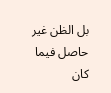بل الظن غير حاصل فيما كان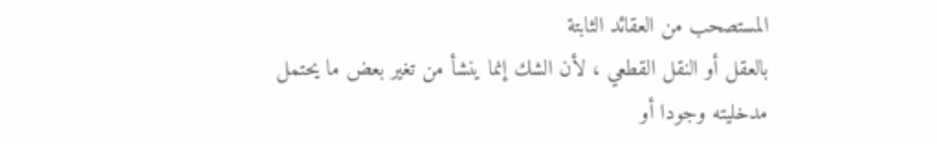المستصحب من العقائد الثابتة
بالعقل أو النقل القطعي ، لأن الشك إنما ينشأ من تغير بعض ما يحتمل
مدخليته وجودا أو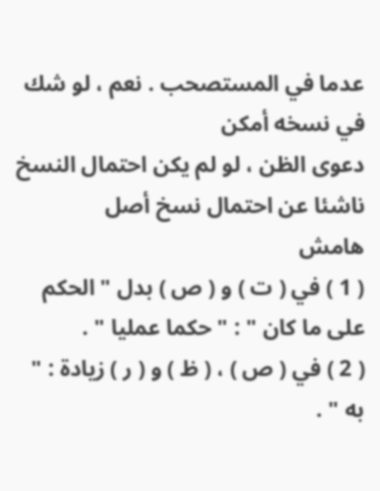عدما في المستصحب . نعم ، لو شك في نسخه أمكن
دعوى الظن ، لو لم يكن احتمال النسخ ناشئا عن احتمال نسخ أصل
هامش
( 1 ) في ( ت ) و ( ص ) بدل " الحكم على ما كان " : " حكما عمليا " .
( 2 ) في ( ص ) ، ( ظ ) و ( ر ) زيادة : " به " .